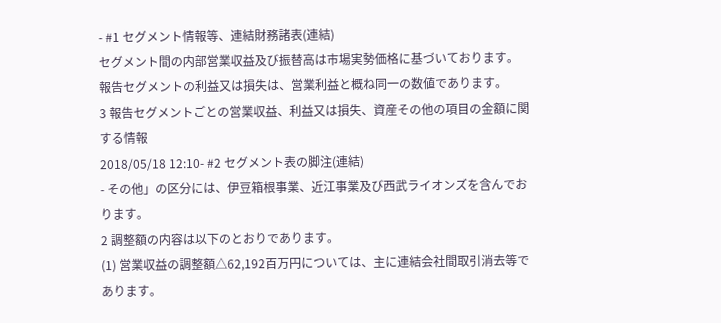- #1 セグメント情報等、連結財務諸表(連結)
セグメント間の内部営業収益及び振替高は市場実勢価格に基づいております。
報告セグメントの利益又は損失は、営業利益と概ね同一の数値であります。
3 報告セグメントごとの営業収益、利益又は損失、資産その他の項目の金額に関する情報
2018/05/18 12:10- #2 セグメント表の脚注(連結)
- その他」の区分には、伊豆箱根事業、近江事業及び西武ライオンズを含んでおります。
2 調整額の内容は以下のとおりであります。
(1) 営業収益の調整額△62,192百万円については、主に連結会社間取引消去等であります。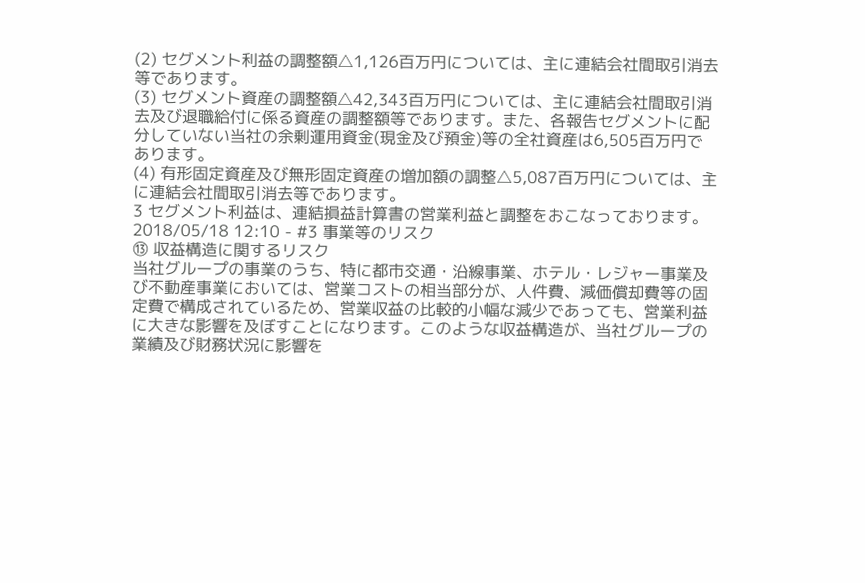(2) セグメント利益の調整額△1,126百万円については、主に連結会社間取引消去等であります。
(3) セグメント資産の調整額△42,343百万円については、主に連結会社間取引消去及び退職給付に係る資産の調整額等であります。また、各報告セグメントに配分していない当社の余剰運用資金(現金及び預金)等の全社資産は6,505百万円であります。
(4) 有形固定資産及び無形固定資産の増加額の調整△5,087百万円については、主に連結会社間取引消去等であります。
3 セグメント利益は、連結損益計算書の営業利益と調整をおこなっております。2018/05/18 12:10 - #3 事業等のリスク
⑬ 収益構造に関するリスク
当社グループの事業のうち、特に都市交通・沿線事業、ホテル・レジャー事業及び不動産事業においては、営業コストの相当部分が、人件費、減価償却費等の固定費で構成されているため、営業収益の比較的小幅な減少であっても、営業利益に大きな影響を及ぼすことになります。このような収益構造が、当社グループの業績及び財務状況に影響を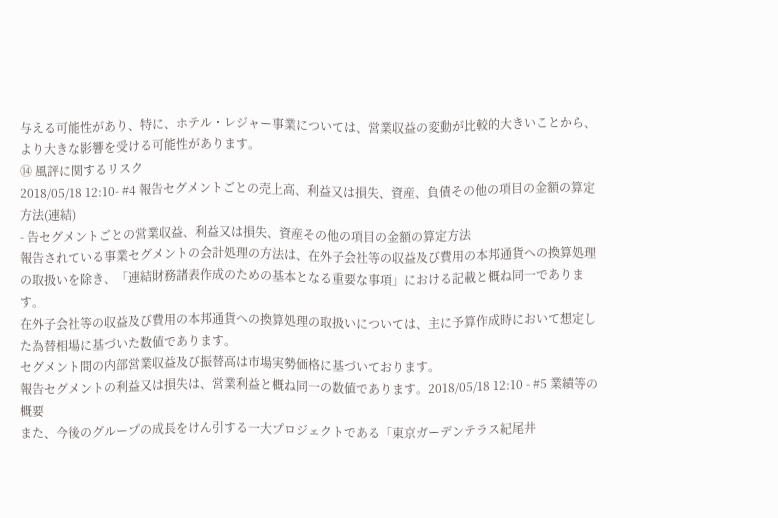与える可能性があり、特に、ホテル・レジャー事業については、営業収益の変動が比較的大きいことから、より大きな影響を受ける可能性があります。
⑭ 風評に関するリスク
2018/05/18 12:10- #4 報告セグメントごとの売上高、利益又は損失、資産、負債その他の項目の金額の算定方法(連結)
- 告セグメントごとの営業収益、利益又は損失、資産その他の項目の金額の算定方法
報告されている事業セグメントの会計処理の方法は、在外子会社等の収益及び費用の本邦通貨への換算処理の取扱いを除き、「連結財務諸表作成のための基本となる重要な事項」における記載と概ね同一であります。
在外子会社等の収益及び費用の本邦通貨への換算処理の取扱いについては、主に予算作成時において想定した為替相場に基づいた数値であります。
セグメント間の内部営業収益及び振替高は市場実勢価格に基づいております。
報告セグメントの利益又は損失は、営業利益と概ね同一の数値であります。2018/05/18 12:10 - #5 業績等の概要
また、今後のグループの成長をけん引する一大プロジェクトである「東京ガーデンテラス紀尾井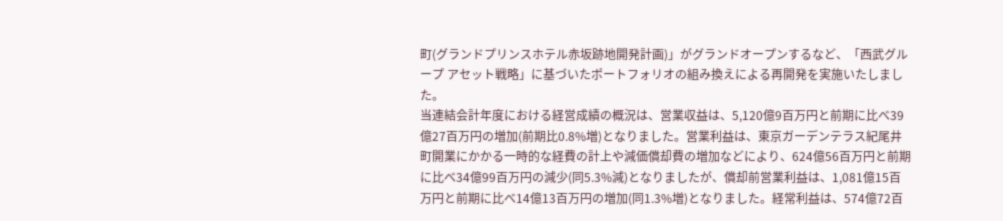町(グランドプリンスホテル赤坂跡地開発計画)」がグランドオープンするなど、「西武グループ アセット戦略」に基づいたポートフォリオの組み換えによる再開発を実施いたしました。
当連結会計年度における経営成績の概況は、営業収益は、5,120億9百万円と前期に比べ39億27百万円の増加(前期比0.8%増)となりました。営業利益は、東京ガーデンテラス紀尾井町開業にかかる一時的な経費の計上や減価償却費の増加などにより、624億56百万円と前期に比べ34億99百万円の減少(同5.3%減)となりましたが、償却前営業利益は、1,081億15百万円と前期に比べ14億13百万円の増加(同1.3%増)となりました。経常利益は、574億72百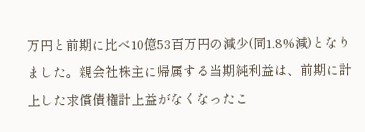万円と前期に比べ10億53百万円の減少(同1.8%減)となりました。親会社株主に帰属する当期純利益は、前期に計上した求償債権計上益がなくなったこ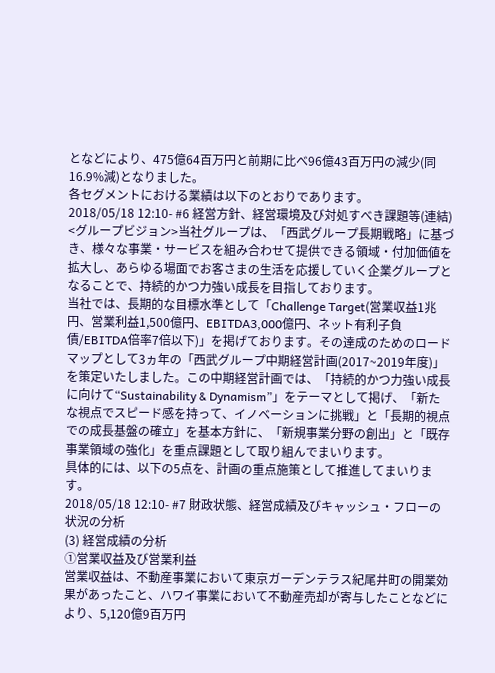となどにより、475億64百万円と前期に比べ96億43百万円の減少(同16.9%減)となりました。
各セグメントにおける業績は以下のとおりであります。
2018/05/18 12:10- #6 経営方針、経営環境及び対処すべき課題等(連結)
<グループビジョン>当社グループは、「西武グループ長期戦略」に基づき、様々な事業・サービスを組み合わせて提供できる領域・付加価値を拡大し、あらゆる場面でお客さまの生活を応援していく企業グループとなることで、持続的かつ力強い成長を目指しております。
当社では、長期的な目標水準として「Challenge Target(営業収益1兆円、営業利益1,500億円、EBITDA3,000億円、ネット有利子負債/EBITDA倍率7倍以下)」を掲げております。その達成のためのロードマップとして3ヵ年の「西武グループ中期経営計画(2017~2019年度)」を策定いたしました。この中期経営計画では、「持続的かつ力強い成長に向けて“Sustainability & Dynamism”」をテーマとして掲げ、「新たな視点でスピード感を持って、イノベーションに挑戦」と「長期的視点での成長基盤の確立」を基本方針に、「新規事業分野の創出」と「既存事業領域の強化」を重点課題として取り組んでまいります。
具体的には、以下の5点を、計画の重点施策として推進してまいります。
2018/05/18 12:10- #7 財政状態、経営成績及びキャッシュ・フローの状況の分析
(3) 経営成績の分析
①営業収益及び営業利益
営業収益は、不動産事業において東京ガーデンテラス紀尾井町の開業効果があったこと、ハワイ事業において不動産売却が寄与したことなどにより、5,120億9百万円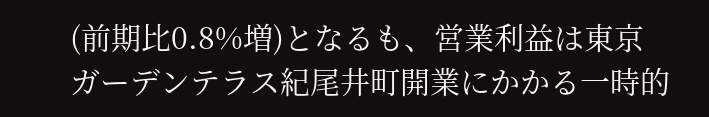(前期比0.8%増)となるも、営業利益は東京ガーデンテラス紀尾井町開業にかかる一時的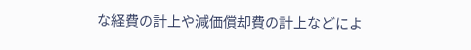な経費の計上や減価償却費の計上などによ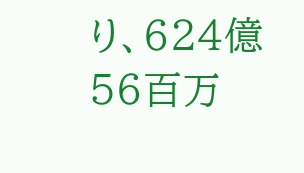り、624億56百万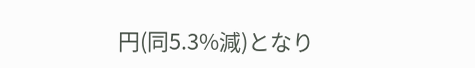円(同5.3%減)となり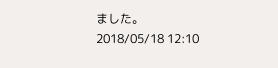ました。
2018/05/18 12:10